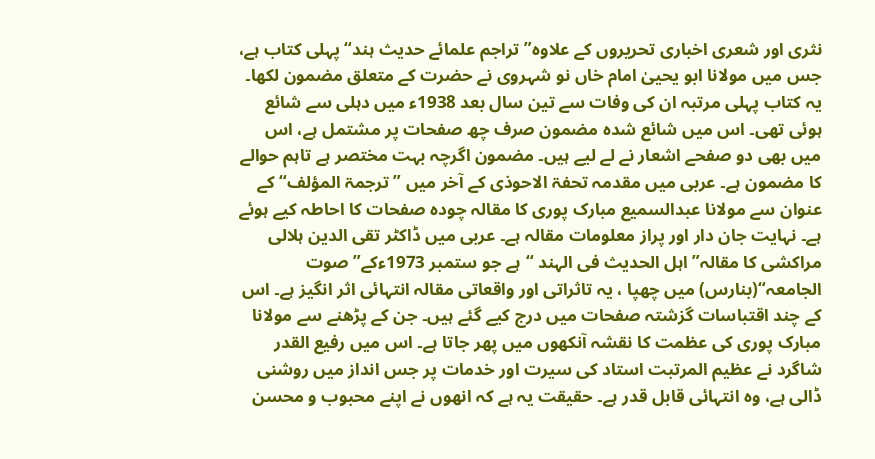نثری اور شعری اخباری تحریروں کے علاوہ”تراجم علمائے حدیث ہند“ پہلی کتاب ہے، جس میں مولانا ابو یحییٰ امام خاں نو شہروی نے حضرت کے متعلق مضمون لکھا۔ یہ کتاب پہلی مرتبہ ان کی وفات سے تین سال بعد 1938ء میں دہلی سے شائع ہوئی تھی۔ اس میں شائع شدہ مضمون صرف چھ صفحات پر مشتمل ہے، اس میں بھی دو صفحے اشعار نے لے لیے ہیں۔ مضمون اگرچہ بہت مختصر ہے تاہم حوالے کا مضمون ہے۔ عربی میں مقدمہ تحفۃ الاحوذی کے آخر میں ”ترجمۃ المؤلف“کے عنوان سے مولانا عبدالسمیع مبارک پوری کا مقالہ چودہ صفحات کا احاطہ کیے ہوئے ہے۔ نہایت جان دار اور پراز معلومات مقالہ ہے۔ عربی میں ڈاکٹر تقی الدین ہلالی مراکشی کا مقالہ”اہل الحدیث فی الہند “ہے جو ستمبر 1973ءکے”صوت الجامعہ“(بنارس) میں چھپا ، یہ تاثراتی اور واقعاتی مقالہ انتہائی اثر انگیز ہے۔ اس کے چند اقتباسات گزشتہ صفحات میں درج کیے گئے ہیں۔ جن کے پڑھنے سے مولانا مبارک پوری کی عظمت کا نقشہ آنکھوں میں پھر جاتا ہے۔ اس میں رفیع القدر شاگرد نے عظیم المرتبت استاد کی سیرت اور خدمات پر جس انداز میں روشنی ڈالی ہے، وہ انتہائی قابل قدر ہے۔ حقیقت یہ ہے کہ انھوں نے اپنے محبوب و محسن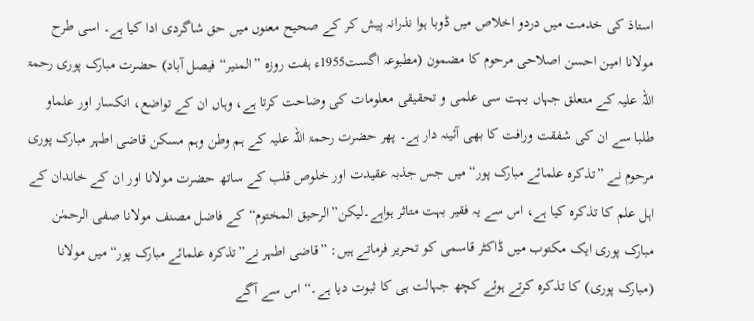استاذ کی خدمت میں دردو اخلاص میں ڈوبا ہوا نذرانہ پیش کر کے صحیح معنوں میں حق شاگردی ادا کیا ہے۔ اسی طرح مولانا امین احسن اصلاحی مرحوم کا مضمون (مطبوعہ اگست1955ء ہفت روزہ ”المنیر“فیصل آباد) حضرت مبارک پوری رحمۃ اللہ علیہ کے متعلق جہاں بہت سی علمی و تحقیقی معلومات کی وضاحت کرتا ہے، وہاں ان کے تواضع، انکسار اور علماو طلبا سے ان کی شفقت ورافت کا بھی آئینہ دار ہے۔ پھر حضرت رحمۃ اللہ علیہ کے ہم وطن وہم مسکن قاضی اطہر مبارک پوری مرحوم نے ”تذکرہ علمائے مبارک پور“میں جس جذبہ عقیدت اور خلوص قلب کے ساتھ حضرت مولانا اور ان کے خاندان کے اہل علم کا تذکرہ کیا ہے، اس سے یہ فقیر بہت متاثر ہواہے۔لیکن”الرحیق المختوم“کے فاضل مصنف مولانا صفی الرحمٰن مبارک پوری ایک مکتوب میں ڈاکٹر قاسمی کو تحریر فرماتے ہیں: ”قاضی اطہر نے”تذکرہ علمائے مبارک پور“میں مولانا (مبارک پوری) کا تذکرہ کرتے ہوئے کچھ جہالت ہی کا ثبوت دیا ہے۔“ اس سے آگے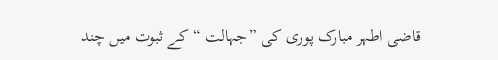قاضی اطہر مبارک پوری کی ”جہالت “کے ثبوت میں چند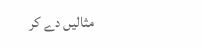مثالیں دے کر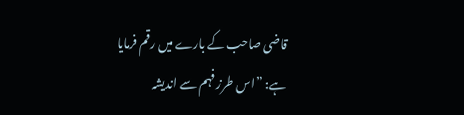قاضی صاحب کے بارے میں رقم فرمایا ہے: ”اس طرز فہم سے اندیشہ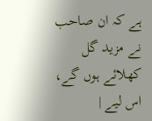ہے کہ ان صاحب نے مزید گل کھلائے ہوں گے، اس لیے |